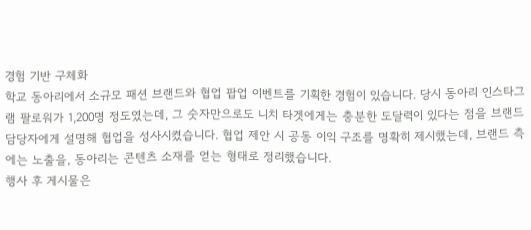경험 기반 구체화
학교 동아리에서 소규모 패션 브랜드와 협업 팝업 이벤트를 기획한 경험이 있습니다. 당시 동아리 인스타그램 팔로워가 1,200명 정도였는데, 그 숫자만으로도 니치 타겟에게는 충분한 도달력이 있다는 점을 브랜드 담당자에게 설명해 협업을 성사시켰습니다. 협업 제안 시 공동 이익 구조를 명확히 제시했는데, 브랜드 측에는 노출을, 동아리는 콘텐츠 소재를 얻는 형태로 정리했습니다.
행사 후 게시물은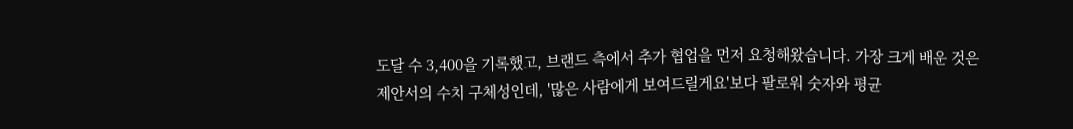도달 수 3,400을 기록했고, 브랜드 측에서 추가 협업을 먼저 요청해왔습니다. 가장 크게 배운 것은 제안서의 수치 구체성인데, '많은 사람에게 보여드릴게요'보다 팔로워 숫자와 평균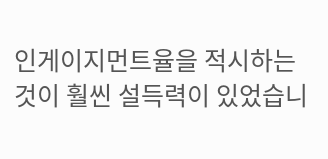인게이지먼트율을 적시하는 것이 훨씬 설득력이 있었습니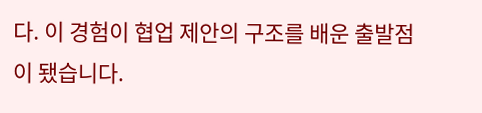다. 이 경험이 협업 제안의 구조를 배운 출발점이 됐습니다.